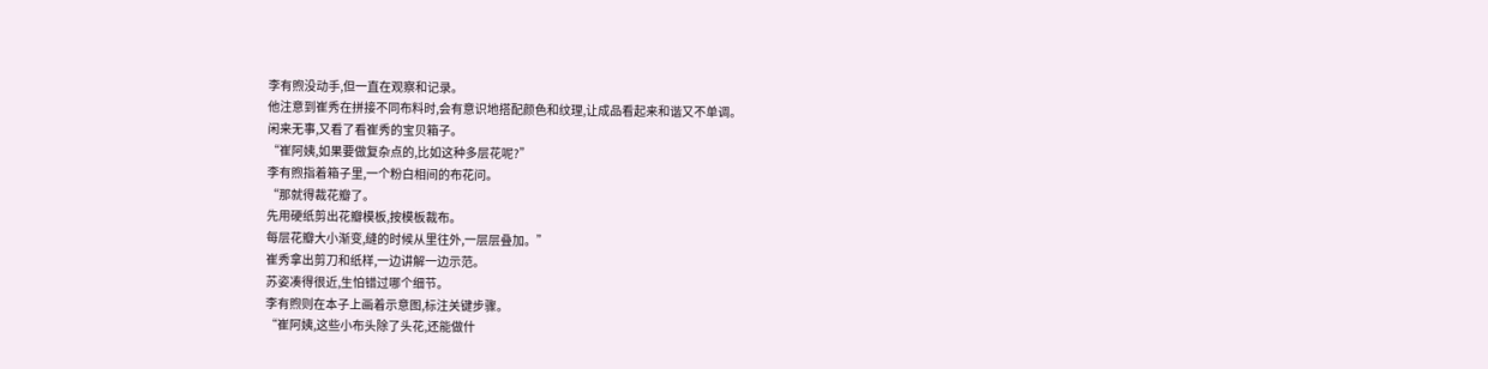李有煦没动手,但一直在观察和记录。
他注意到崔秀在拼接不同布料时,会有意识地搭配颜色和纹理,让成品看起来和谐又不单调。
闲来无事,又看了看崔秀的宝贝箱子。
“崔阿姨,如果要做复杂点的,比如这种多层花呢?”
李有煦指着箱子里,一个粉白相间的布花问。
“那就得裁花瓣了。
先用硬纸剪出花瓣模板,按模板裁布。
每层花瓣大小渐变,缝的时候从里往外,一层层叠加。”
崔秀拿出剪刀和纸样,一边讲解一边示范。
苏姿凑得很近,生怕错过哪个细节。
李有煦则在本子上画着示意图,标注关键步骤。
“崔阿姨,这些小布头除了头花,还能做什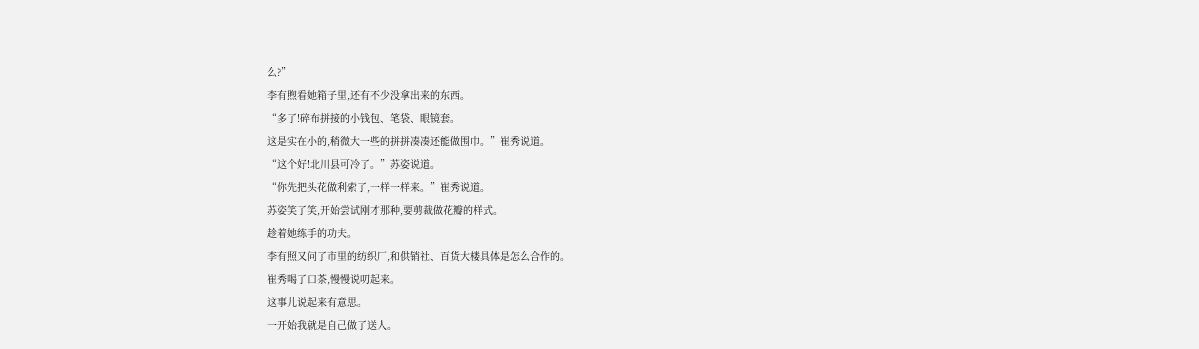么?”
李有煦看她箱子里,还有不少没拿出来的东西。
“多了!碎布拼接的小钱包、笔袋、眼镜套。
这是实在小的,稍微大一些的拼拼凑凑还能做围巾。”崔秀说道。
“这个好!北川县可冷了。”苏姿说道。
“你先把头花做利索了,一样一样来。”崔秀说道。
苏姿笑了笑,开始尝试刚才那种,要剪裁做花瓣的样式。
趁着她练手的功夫。
李有照又问了市里的纺织厂,和供销社、百货大楼具体是怎么合作的。
崔秀喝了口茶,慢慢说叨起来。
这事儿说起来有意思。
一开始我就是自己做了送人。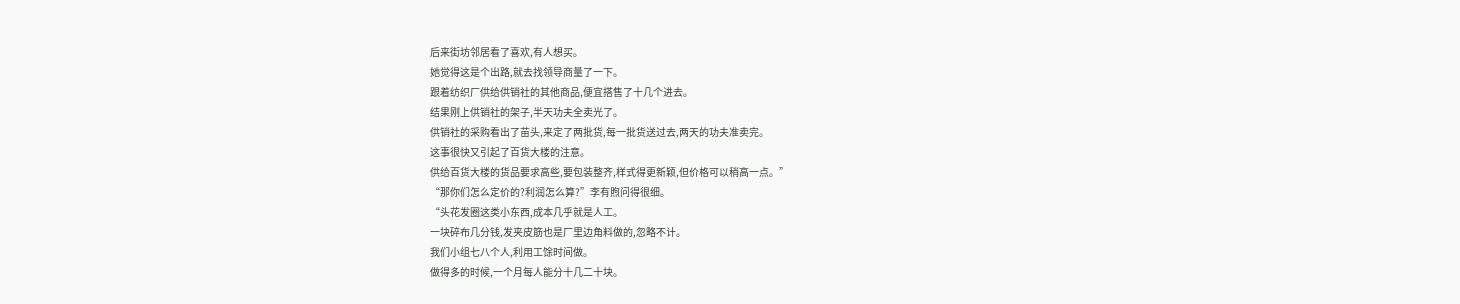后来街坊邻居看了喜欢,有人想买。
她觉得这是个出路,就去找领导商量了一下。
跟着纺织厂供给供销社的其他商品,便宜搭售了十几个进去。
结果刚上供销社的架子,半天功夫全卖光了。
供销社的采购看出了苗头,来定了两批货,每一批货送过去,两天的功夫准卖完。
这事很快又引起了百货大楼的注意。
供给百货大楼的货品要求高些,要包装整齐,样式得更新颖,但价格可以稍高一点。”
“那你们怎么定价的?利润怎么算?”李有煦问得很细。
“头花发圈这类小东西,成本几乎就是人工。
一块碎布几分钱,发夹皮筋也是厂里边角料做的,忽略不计。
我们小组七八个人,利用工馀时间做。
做得多的时候,一个月每人能分十几二十块。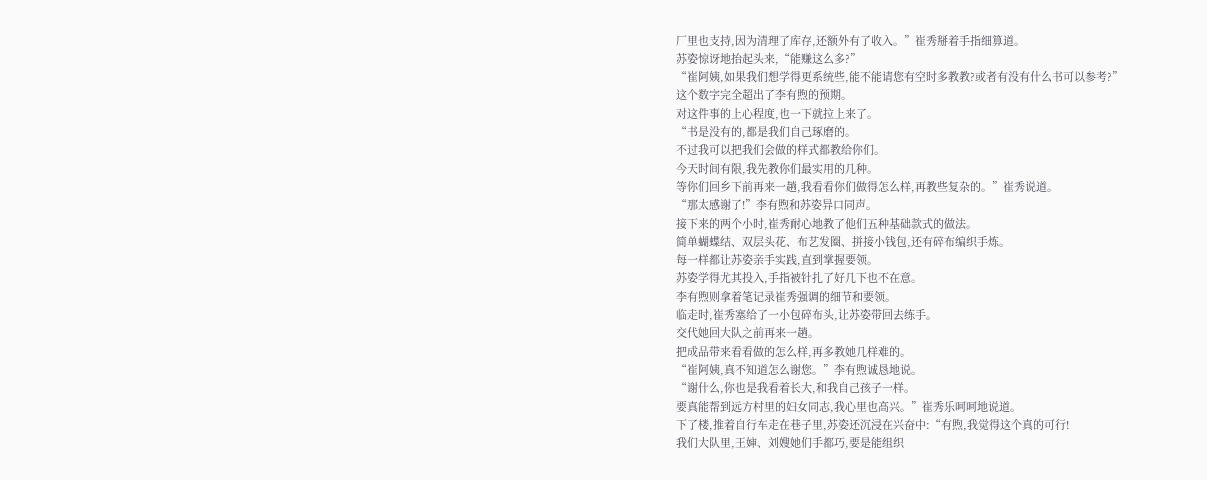厂里也支持,因为清理了库存,还额外有了收入。”崔秀掰着手指细算道。
苏姿惊讶地抬起头来,“能赚这么多?”
“崔阿姨,如果我们想学得更系统些,能不能请您有空时多教教?或者有没有什么书可以参考?”
这个数字完全超出了李有煦的预期。
对这件事的上心程度,也一下就拉上来了。
“书是没有的,都是我们自己琢磨的。
不过我可以把我们会做的样式都教给你们。
今天时间有限,我先教你们最实用的几种。
等你们回乡下前再来一趟,我看看你们做得怎么样,再教些复杂的。”崔秀说道。
“那太感谢了!”李有煦和苏姿异口同声。
接下来的两个小时,崔秀耐心地教了他们五种基础款式的做法。
简单蝴蝶结、双层头花、布艺发圈、拼接小钱包,还有碎布编织手炼。
每一样都让苏姿亲手实践,直到掌握要领。
苏姿学得尤其投入,手指被针扎了好几下也不在意。
李有煦则拿着笔记录崔秀强调的细节和要领。
临走时,崔秀塞给了一小包碎布头,让苏姿带回去练手。
交代她回大队之前再来一趟。
把成品带来看看做的怎么样,再多教她几样难的。
“崔阿姨,真不知道怎么谢您。”李有煦诚恳地说。
“谢什么,你也是我看着长大,和我自己孩子一样。
要真能帮到远方村里的妇女同志,我心里也高兴。”崔秀乐呵呵地说道。
下了楼,推着自行车走在巷子里,苏姿还沉浸在兴奋中:“有煦,我觉得这个真的可行!
我们大队里,王婶、刘嫂她们手都巧,要是能组织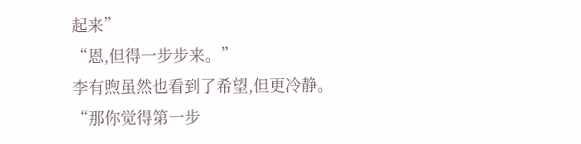起来”
“恩,但得一步步来。”
李有煦虽然也看到了希望,但更冷静。
“那你觉得第一步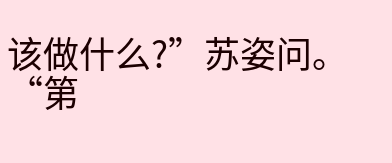该做什么?”苏姿问。
“第